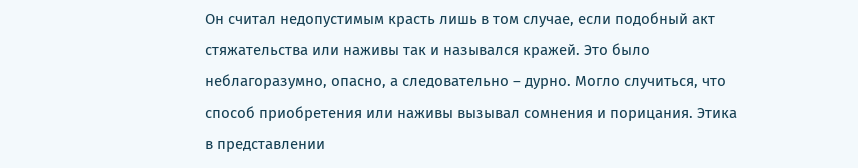Он считал недопустимым красть лишь в том случае, если подобный акт стяжательства или наживы так и назывался кражей. Это было неблагоразумно, опасно, а следовательно – дурно. Могло случиться, что способ приобретения или наживы вызывал сомнения и порицания. Этика в представлении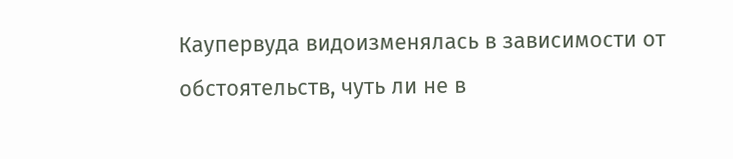Каупервуда видоизменялась в зависимости от обстоятельств, чуть ли не в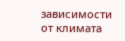зависимости от климата